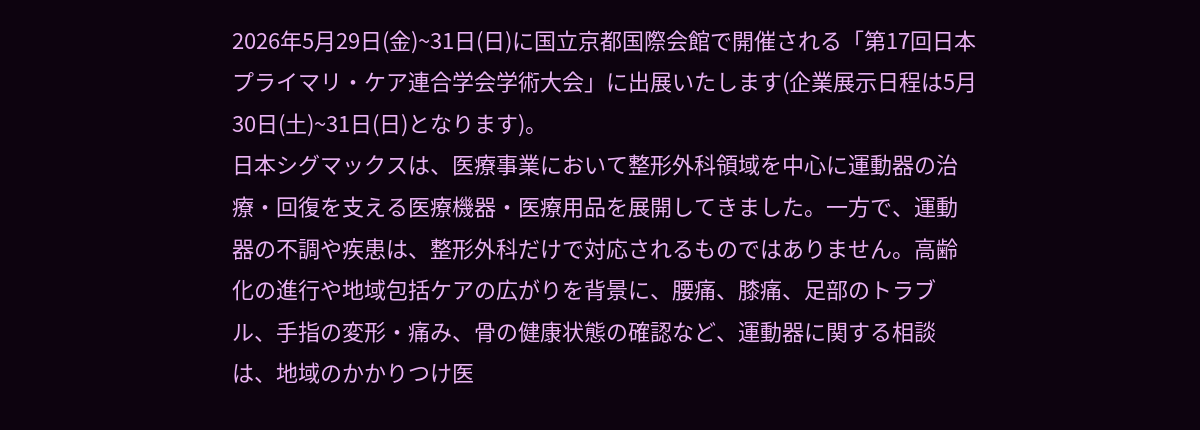2026年5月29日(金)~31日(日)に国立京都国際会館で開催される「第17回日本プライマリ・ケア連合学会学術大会」に出展いたします(企業展示日程は5月30日(土)~31日(日)となります)。
日本シグマックスは、医療事業において整形外科領域を中心に運動器の治療・回復を支える医療機器・医療用品を展開してきました。一方で、運動器の不調や疾患は、整形外科だけで対応されるものではありません。高齢化の進行や地域包括ケアの広がりを背景に、腰痛、膝痛、足部のトラブル、手指の変形・痛み、骨の健康状態の確認など、運動器に関する相談は、地域のかかりつけ医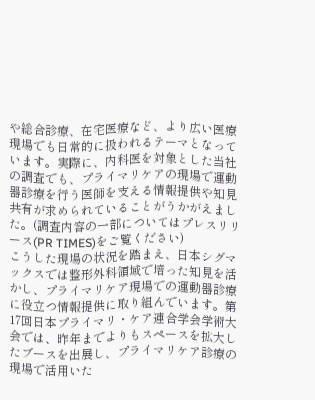や総合診療、在宅医療など、より広い医療現場でも日常的に扱われるテーマとなっています。実際に、内科医を対象とした当社の調査でも、プライマリケアの現場で運動器診療を行う医師を支える情報提供や知見共有が求められていることがうかがえました。(調査内容の一部についてはプレスリリース(PR TIMES)をご覧ください)
こうした現場の状況を踏まえ、日本シグマックスでは整形外科領域で培った知見を活かし、プライマリケア現場での運動器診療に役立つ情報提供に取り組んでいます。第17回日本プライマリ・ケア連合学会学術大会では、昨年までよりもスペースを拡大したブースを出展し、プライマリケア診療の現場で活用いた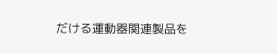だける運動器関連製品を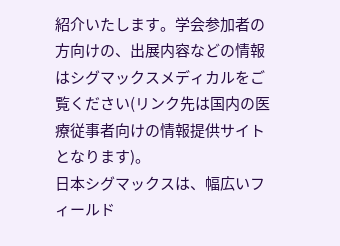紹介いたします。学会参加者の方向けの、出展内容などの情報はシグマックスメディカルをご覧ください(リンク先は国内の医療従事者向けの情報提供サイトとなります)。
日本シグマックスは、幅広いフィールド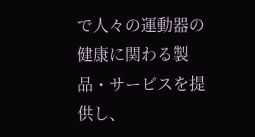で人々の運動器の健康に関わる製品・サービスを提供し、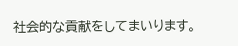社会的な貢献をしてまいります。